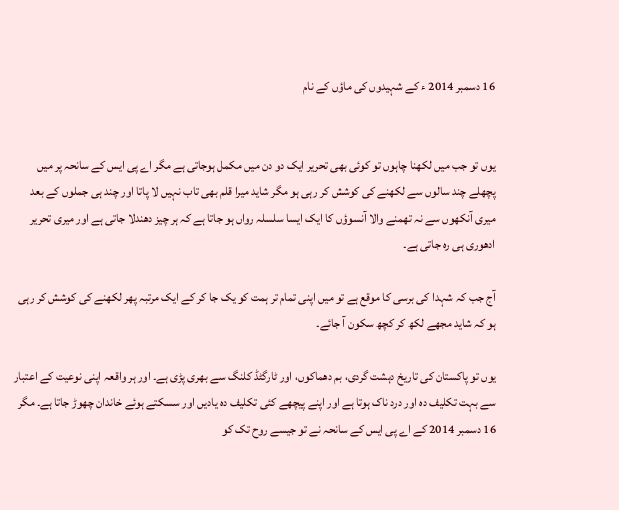16 دسمبر 2014 ء کے شہیدوں کی ماؤں کے نام


یوں تو جب میں لکھنا چاہوں تو کوئی بھی تحریر ایک دو دن میں مکمل ہوجاتی ہے مگر اے پی ایس کے سانحہ پر میں پچھلے چند سالوں سے لکھنے کی کوشش کر رہی ہو مگر شاید میرا قلم بھی تاب نہیں لا پاتا اور چند ہی جملوں کے بعد میری آنکھوں سے نہ تھمنے والا آنسوؤں کا ایک ایسا سلسلہ رواں ہو جاتا ہے کہ ہر چیز دھندلا جاتی ہے اور میری تحریر ادھوری ہی رہ جاتی ہے۔

آج جب کہ شہدا کی برسی کا موقع ہے تو میں اپنی تمام تر ہمت کو یک جا کر کے ایک مرتبہ پھر لکھنے کی کوشش کر رہی ہو کہ شاید مجھے لکھ کر کچھ سکون آ جائے۔

یوں تو پاکستان کی تاریخ دہشت گردی، بم دھماکوں، اور ٹارگٹڈ کلنگ سے بھری پڑی ہے۔ اور ہر واقعہ اپنی نوعیت کے اعتبار سے بہت تکلیف دہ اور درد ناک ہوتا ہے اور اپنے پیچھے کئی تکلیف دہ یادیں اور سسکتے ہوئے خاندان چھوڑ جاتا ہے۔ مگر 16 دسمبر 2014 کے اے پی ایس کے سانحہ نے تو جیسے روح تک کو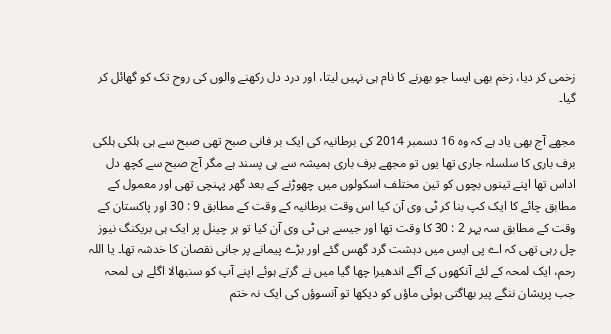زخمی کر دیا، زخم بھی ایسا جو بھرنے کا نام ہی نہیں لیتا، اور درد دل رکھنے والوں کی روح تک کو گھائل کر گیا۔

مجھے آج بھی یاد ہے کہ وہ 16 دسمبر 2014 کی برطانیہ کی ایک بر فانی صبح تھی صبح سے ہی ہلکی ہلکی برف باری کا سلسلہ جاری تھا یوں تو مجھے برف باری ہمیشہ سے ہی پسند ہے مگر آج صبح سے کچھ دل اداس تھا اپنے تینوں بچوں کو تین مختلف اسکولوں میں چھوڑنے کے بعد گھر پہنچی تھی اور معمول کے مطابق چائے کا ایک کپ بنا کر ٹی وی آن کیا اس وقت برطانیہ کے وقت کے مطابق 9 : 30 اور پاکستان کے وقت کے مطابق سہ پہر 2 : 30 کا وقت تھا اور جیسے ہی ٹی وی آن کیا تو ہر چینل پر ایک ہی بریکنگ نیوز چل رہی تھی کہ اے پی ایس میں دہشت گرد گھس گئے اور بڑے پیمانے پر جانی نقصان کا خدشہ تھا۔ یا اللہ رحم، ایک لمحہ کے لئے آنکھوں کے آگے اندھیرا چھا گیا میں نے گرتے ہوئے اپنے آپ کو سنبھالا اگلے ہی لمحہ جب پریشان ننگے پیر بھاگتی ہوئی ماؤں کو دیکھا تو آنسوؤں کی ایک نہ ختم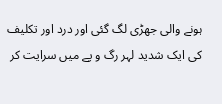ہونے والی جھڑی لگ گئی اور درد اور تکلیف کی ایک شدید لہر رگ و پے میں سرایت کر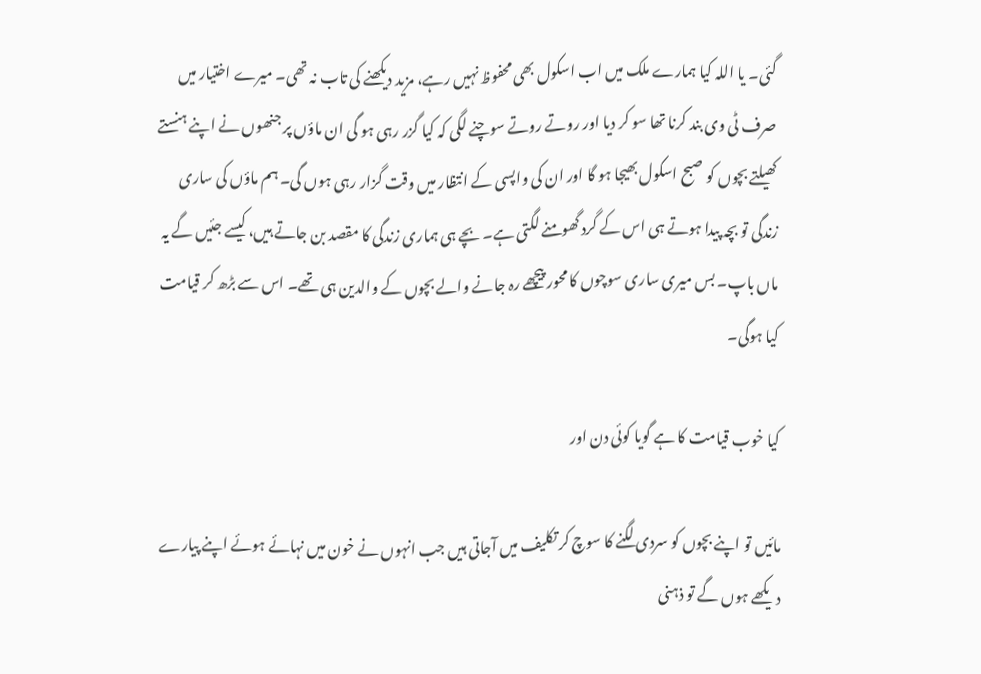گئی۔ یا اللہ کیا ہمارے ملک میں اب اسکول بھی محفوظ نہیں رہے، مزید دیکھنے کی تاب نہ تھی۔ میرے اختیار میں صرف ٹی وی بند کرنا تھا سو کر دیا اور روتے روتے سوچنے لگی کہ کیا گزر رہی ہو گی ان ماؤں پر جنھوں نے اپنے ہنستے کھیلتے بچوں کو صبح اسکول بھیجا ہو گا اور ان کی واپسی کے انتظار میں وقت گزار رہی ہوں گی۔ ہم ماؤں کی ساری زندگی تو بچہ پیدا ہوتے ہی اس کے گرد گھومنے لگتی ہے۔ بچے ہی ہماری زندگی کا مقصد بن جاتے ہیں، کیسے جئیں گے یہ ماں باپ۔ بس میری ساری سوچوں کا محور پیچھے رہ جانے والے بچوں کے والدین ہی تھے۔ اس سے بڑھ کر قیامت کیا ہوگی۔

کیا خوب قیامت کا ہے گویا کوئی دن اور

مائیں تو اپنے بچوں کو سردی لگنے کا سوچ کر تکلیف میں آجاتی ہیں جب انہوں نے خون میں نہائے ہوئے اپنے پیارے دیکھے ہوں گے تو ذہنی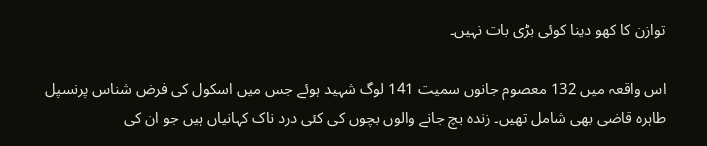توازن کا کھو دینا کوئی بڑی بات نہیں۔

اس واقعہ میں 132 معصوم جانوں سمیت 141 لوگ شہید ہوئے جس میں اسکول کی فرض شناس پرنسپل طاہرہ قاضی بھی شامل تھیں۔ زندہ بچ جانے والوں بچوں کی کئی درد ناک کہانیاں ہیں جو ان کی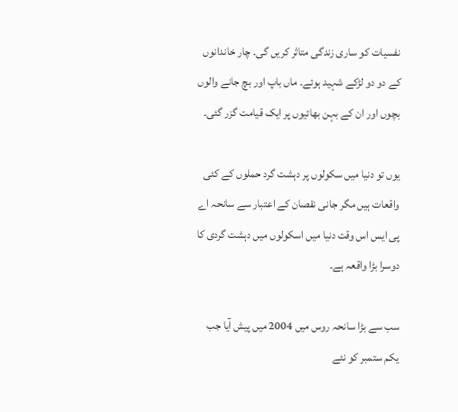نفسیات کو ساری زندگی متاثر کریں گی۔ چار خاندانوں کے دو دو لڑکے شہید ہوئے۔ ماں باپ اور بچ جانے والوں بچوں اور ان کے بہن بھائیوں پر ایک قیامت گزر گئی۔

یوں تو دنیا میں سکولوں پر دہشت گرد حملوں کے کئی واقعات ہیں مگر جانی نقصان کے اعتبار سے سانحہ اے پی ایس اس وقت دنیا میں اسکولوں میں دہشت گردی کا دوسرا بڑا واقعہ ہے۔

سب سے بڑا سانحہ روس میں 2004 میں پیش آیا جب یکم ستمبر کو نئے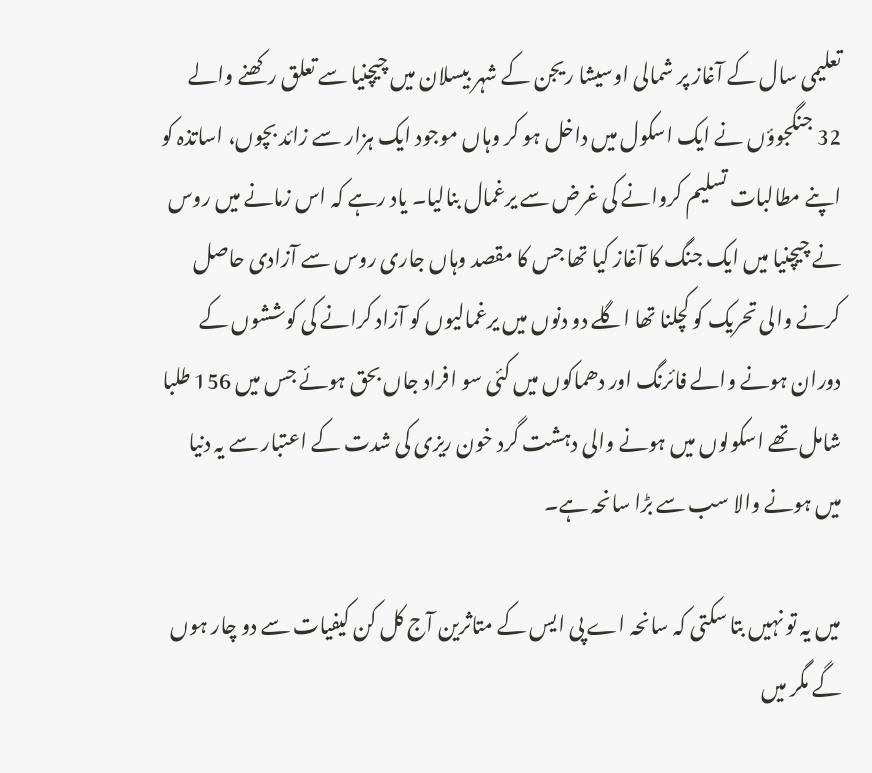تعلیمی سال کے آغاز پر شمالی اوسیشا ریجن کے شہر بیسلان میں چیچنیا سے تعلق رکھنے والے 32 جنگجوؤں نے ایک اسکول میں داخل ہو کر وہاں موجود ایک ہزار سے زائد بچوں، اساتذہ کو اپنے مطالبات تسلیم کروانے کی غرض سے یرغمال بنالیا۔ یاد رہے کہ اس زمانے میں روس نے چیچنیا میں ایک جنگ کا آغاز کیا تھا جس کا مقصد وہاں جاری روس سے آزادی حاصل کرنے والی تحریک کو کچلنا تھا اگلے دو دنوں میں یرغمالیوں کو آزاد کرانے کی کوششوں کے دوران ہونے والے فائرنگ اور دھماکوں میں کئی سو افراد جاں بحق ہوئے جس میں 156 طلبا شامل تھے اسکولوں میں ہونے والی دہشت گرد خون ریزی کی شدت کے اعتبار سے یہ دنیا میں ہونے والا سب سے بڑا سانحہ ہے۔

میں یہ تو نہیں بتا سکتی کہ سانحہ اے پی ایس کے متاثرین آج کل کن کیفیات سے دو چار ہوں گے مگر میں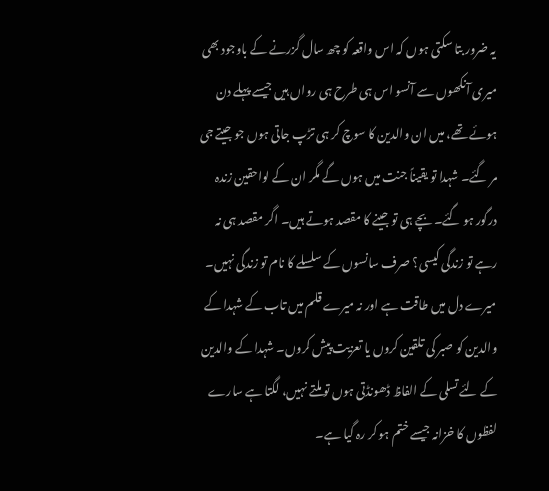یہ ضرور بتا سکتی ہوں کہ اس واقعہ کو چھ سال گزرنے کے باوجود بھی میری آنکھوں سے آنسو اس ہی طرح ہی رواں ہیں جیسے پہلے دن ہوئے تھے، میں ان والدین کا سوچ کر ہی تڑپ جاتی ہوں جو جیتے جی مر گئے۔ شہدا تو یقیناً جنت میں ہوں گے مگر ان کے لواحقین زندہ درگور ہو گئے۔ بچے ہی تو جینے کا مقصد ہوتے ہیں۔ اگر مقصد ہی نہ رہے تو زندگی کیسی؟ صرف سانسوں کے سلسلے کا نام تو زندگی نہیں۔ میرے دل میں طاقت ہے اور نہ میرے قلم میں تاب کے شہدا کے والدین کو صبر کی تلقین کروں یا تعزیت پیش کروں۔ شہدا کے والدین کے لئے تسلی کے الفاظ ڈھونڈتی ہوں تو ملتے نہیں، لگتا ہے سارے لفظوں کا خزانہ جیسے ختم ہو کر رہ گیا ہے۔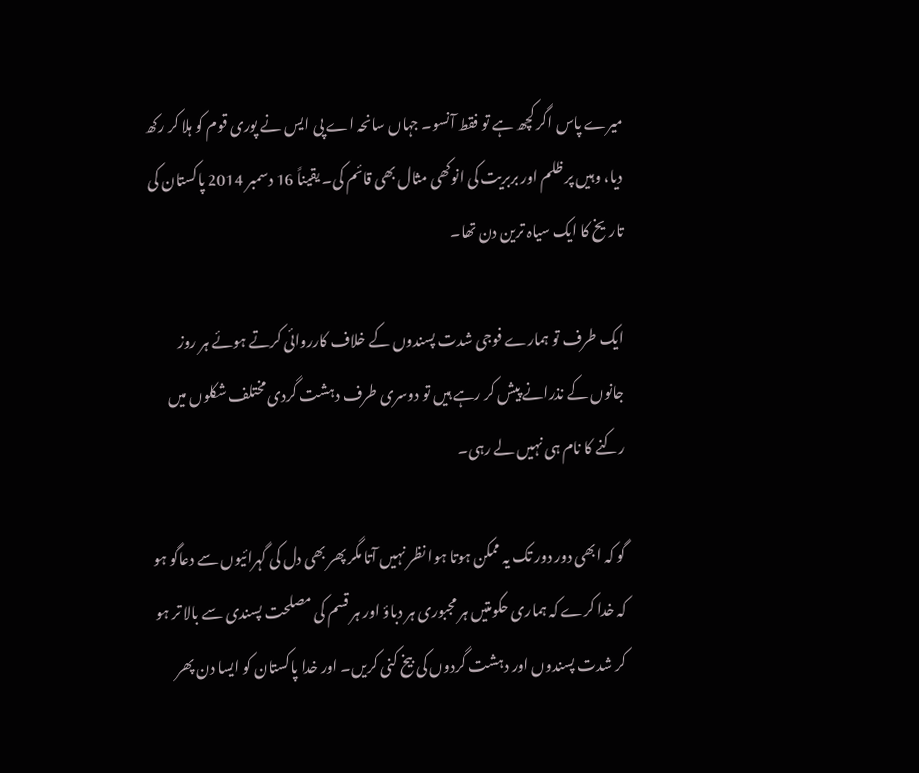میرے پاس اگر کچھ ہے تو فقط آنسو۔ جہاں سانحہ اے پی ایس نے پوری قوم کو ہلا کر رکھ دیا، وہیں پر ظلم اور بربریت کی انوکھی مثال بھی قائم کی۔ یقیناً 16 دسمبر 2014 پاکستان کی تاریخ کا ایک سیاہ ترین دن تھا۔

ایک طرف تو ہمارے فوجی شدت پسندوں کے خلاف کارروائی کرتے ہوئے ہر روز جانوں کے نذرانے پیش کر رہے ہیں تو دوسری طرف دہشت گردی مختلف شکلوں میں رکنے کا نام ہی نہیں لے رہی۔

گو کہ ابھی دور دور تک یہ ممکن ہوتا ہوا نظر نہیں آتا مگر پھر بھی دل کی گہرائیوں سے دعاگو ہو کہ خدا کرے کہ ہماری حکومتیں ہر مجبوری ہر دباؤ اور ہر قسم کی مصلحت پسندی سے بالا تر ہو کر شدت پسندوں اور دہشت گردوں کی بیخ کنی کریں۔ اور خدا پاکستان کو ایسا دن پھر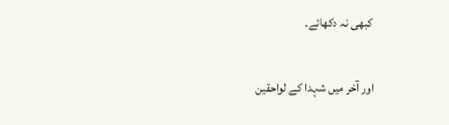کبھی نہ دکھائے۔

اور آخر میں شہدا کے لواحقین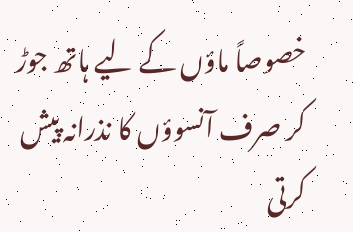خصوصاً ماؤں کے لیے ہاتھ جوڑ کر صرف آنسوؤں کا نذرانہ پیش کرتی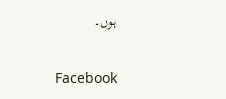ہوں۔


Facebook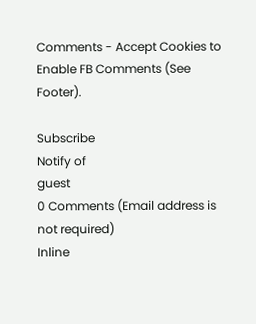Comments - Accept Cookies to Enable FB Comments (See Footer).

Subscribe
Notify of
guest
0 Comments (Email address is not required)
Inline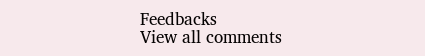Feedbacks
View all comments